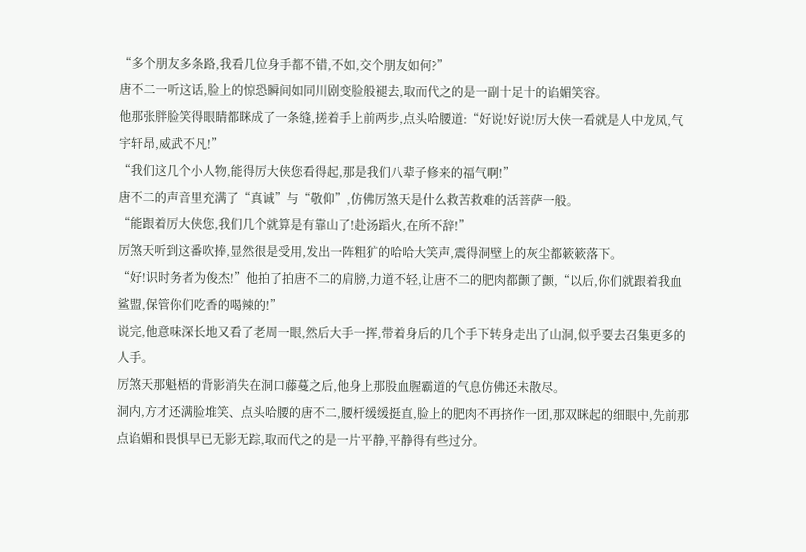“多个朋友多条路,我看几位身手都不错,不如,交个朋友如何?”
唐不二一听这话,脸上的惊恐瞬间如同川剧变脸般褪去,取而代之的是一副十足十的谄媚笑容。
他那张胖脸笑得眼睛都眯成了一条缝,搓着手上前两步,点头哈腰道:“好说!好说!厉大侠一看就是人中龙凤,气宇轩昂,威武不凡!”
“我们这几个小人物,能得厉大侠您看得起,那是我们八辈子修来的福气啊!”
唐不二的声音里充满了“真诚”与“敬仰”,仿佛厉煞天是什么救苦救难的活菩萨一般。
“能跟着厉大侠您,我们几个就算是有靠山了!赴汤蹈火,在所不辞!”
厉煞天听到这番吹捧,显然很是受用,发出一阵粗犷的哈哈大笑声,震得洞壁上的灰尘都簌簌落下。
“好!识时务者为俊杰!”他拍了拍唐不二的肩膀,力道不轻,让唐不二的肥肉都颤了颤,“以后,你们就跟着我血鲨盟,保管你们吃香的喝辣的!”
说完,他意味深长地又看了老周一眼,然后大手一挥,带着身后的几个手下转身走出了山洞,似乎要去召集更多的人手。
厉煞天那魁梧的背影消失在洞口藤蔓之后,他身上那股血腥霸道的气息仿佛还未散尽。
洞内,方才还满脸堆笑、点头哈腰的唐不二,腰杆缓缓挺直,脸上的肥肉不再挤作一团,那双眯起的细眼中,先前那点谄媚和畏惧早已无影无踪,取而代之的是一片平静,平静得有些过分。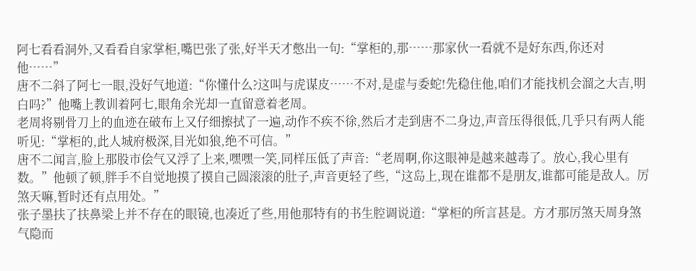阿七看看洞外,又看看自家掌柜,嘴巴张了张,好半天才憋出一句:“掌柜的,那……那家伙一看就不是好东西,你还对他……”
唐不二斜了阿七一眼,没好气地道:“你懂什么?这叫与虎谋皮……不对,是虚与委蛇!先稳住他,咱们才能找机会溜之大吉,明白吗?”他嘴上教训着阿七,眼角余光却一直留意着老周。
老周将剔骨刀上的血迹在破布上又仔细擦拭了一遍,动作不疾不徐,然后才走到唐不二身边,声音压得很低,几乎只有两人能听见:“掌柜的,此人城府极深,目光如狼,绝不可信。”
唐不二闻言,脸上那股市侩气又浮了上来,嘿嘿一笑,同样压低了声音:“老周啊,你这眼神是越来越毒了。放心,我心里有数。”他顿了顿,胖手不自觉地摸了摸自己圆滚滚的肚子,声音更轻了些,“这岛上,现在谁都不是朋友,谁都可能是敌人。厉煞天嘛,暂时还有点用处。”
张子墨扶了扶鼻梁上并不存在的眼镜,也凑近了些,用他那特有的书生腔调说道:“掌柜的所言甚是。方才那厉煞天周身煞气隐而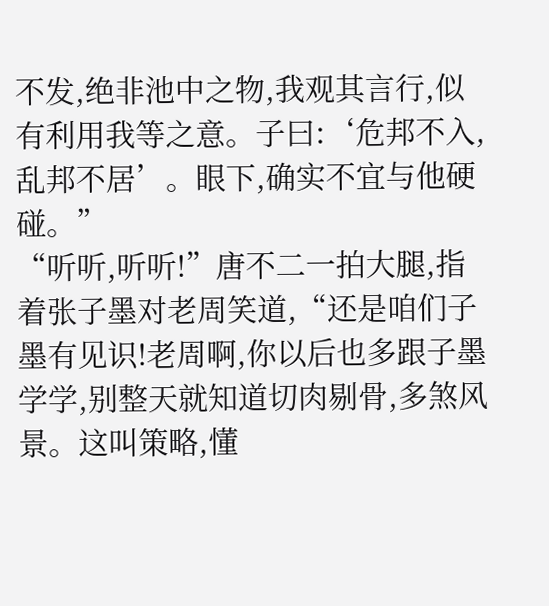不发,绝非池中之物,我观其言行,似有利用我等之意。子曰:‘危邦不入,乱邦不居’。眼下,确实不宜与他硬碰。”
“听听,听听!”唐不二一拍大腿,指着张子墨对老周笑道,“还是咱们子墨有见识!老周啊,你以后也多跟子墨学学,别整天就知道切肉剔骨,多煞风景。这叫策略,懂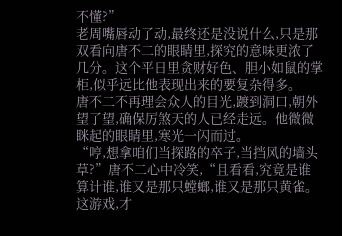不懂?”
老周嘴唇动了动,最终还是没说什么,只是那双看向唐不二的眼睛里,探究的意味更浓了几分。这个平日里贪财好色、胆小如鼠的掌柜,似乎远比他表现出来的要复杂得多。
唐不二不再理会众人的目光,踱到洞口,朝外望了望,确保厉煞天的人已经走远。他微微眯起的眼睛里,寒光一闪而过。
“哼,想拿咱们当探路的卒子,当挡风的墙头草?”唐不二心中冷笑,“且看看,究竟是谁算计谁,谁又是那只螳螂,谁又是那只黄雀。这游戏,才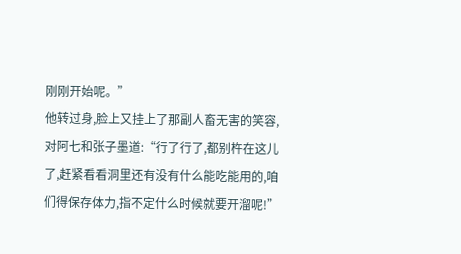刚刚开始呢。”
他转过身,脸上又挂上了那副人畜无害的笑容,对阿七和张子墨道:“行了行了,都别杵在这儿了,赶紧看看洞里还有没有什么能吃能用的,咱们得保存体力,指不定什么时候就要开溜呢!”